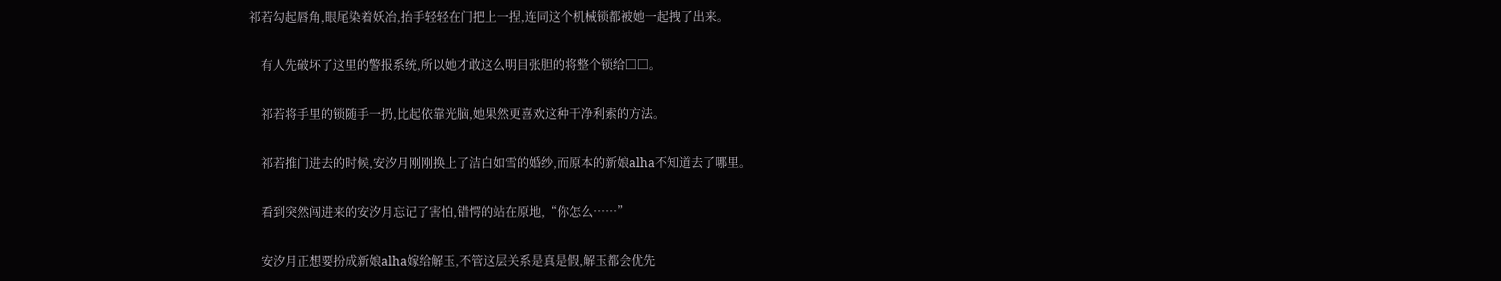祁若勾起唇角,眼尾染着妖冶,抬手轻轻在门把上一捏,连同这个机械锁都被她一起拽了出来。

    有人先破坏了这里的警报系统,所以她才敢这么明目张胆的将整个锁给□□。

    祁若将手里的锁随手一扔,比起依靠光脑,她果然更喜欢这种干净利索的方法。

    祁若推门进去的时候,安汐月刚刚换上了洁白如雪的婚纱,而原本的新娘alha不知道去了哪里。

    看到突然闯进来的安汐月忘记了害怕,错愕的站在原地,“你怎么……”

    安汐月正想要扮成新娘alha嫁给解玉,不管这层关系是真是假,解玉都会优先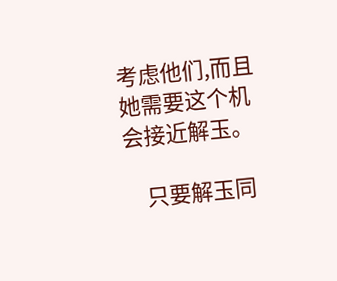考虑他们,而且她需要这个机会接近解玉。

    只要解玉同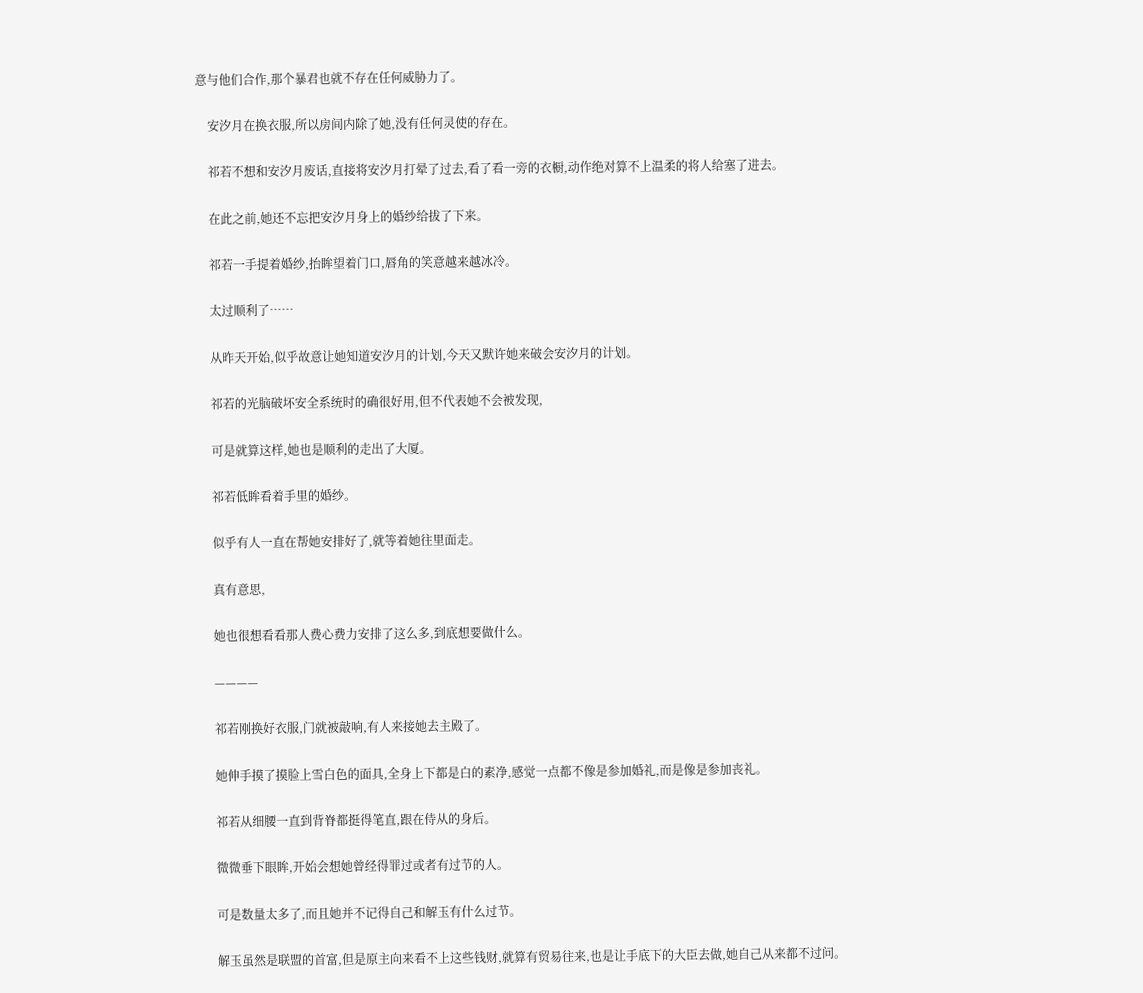意与他们合作,那个暴君也就不存在任何威胁力了。

    安汐月在换衣服,所以房间内除了她,没有任何灵使的存在。

    祁若不想和安汐月废话,直接将安汐月打晕了过去,看了看一旁的衣橱,动作绝对算不上温柔的将人给塞了进去。

    在此之前,她还不忘把安汐月身上的婚纱给拔了下来。

    祁若一手提着婚纱,抬眸望着门口,唇角的笑意越来越冰冷。

    太过顺利了……

    从昨天开始,似乎故意让她知道安汐月的计划,今天又默许她来破会安汐月的计划。

    祁若的光脑破坏安全系统时的确很好用,但不代表她不会被发现,

    可是就算这样,她也是顺利的走出了大厦。

    祁若低眸看着手里的婚纱。

    似乎有人一直在帮她安排好了,就等着她往里面走。

    真有意思,

    她也很想看看那人费心费力安排了这么多,到底想要做什么。

    ————

    祁若刚换好衣服,门就被敲响,有人来接她去主殿了。

    她伸手摸了摸脸上雪白色的面具,全身上下都是白的素净,感觉一点都不像是参加婚礼,而是像是参加丧礼。

    祁若从细腰一直到背脊都挺得笔直,跟在侍从的身后。

    微微垂下眼眸,开始会想她曾经得罪过或者有过节的人。

    可是数量太多了,而且她并不记得自己和解玉有什么过节。

    解玉虽然是联盟的首富,但是原主向来看不上这些钱财,就算有贸易往来,也是让手底下的大臣去做,她自己从来都不过问。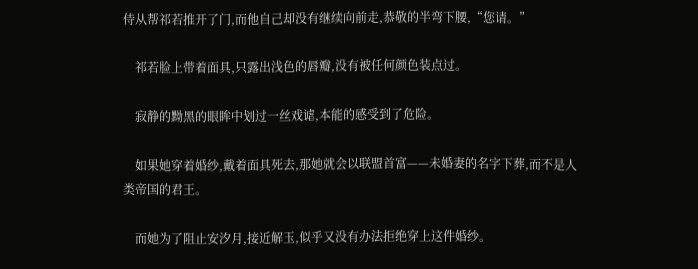侍从帮祁若推开了门,而他自己却没有继续向前走,恭敬的半弯下腰,“您请。”

    祁若脸上带着面具,只露出浅色的唇瓣,没有被任何颜色装点过。

    寂静的黝黑的眼眸中划过一丝戏谑,本能的感受到了危险。

    如果她穿着婚纱,戴着面具死去,那她就会以联盟首富——未婚妻的名字下葬,而不是人类帝国的君王。

    而她为了阻止安汐月,接近解玉,似乎又没有办法拒绝穿上这件婚纱。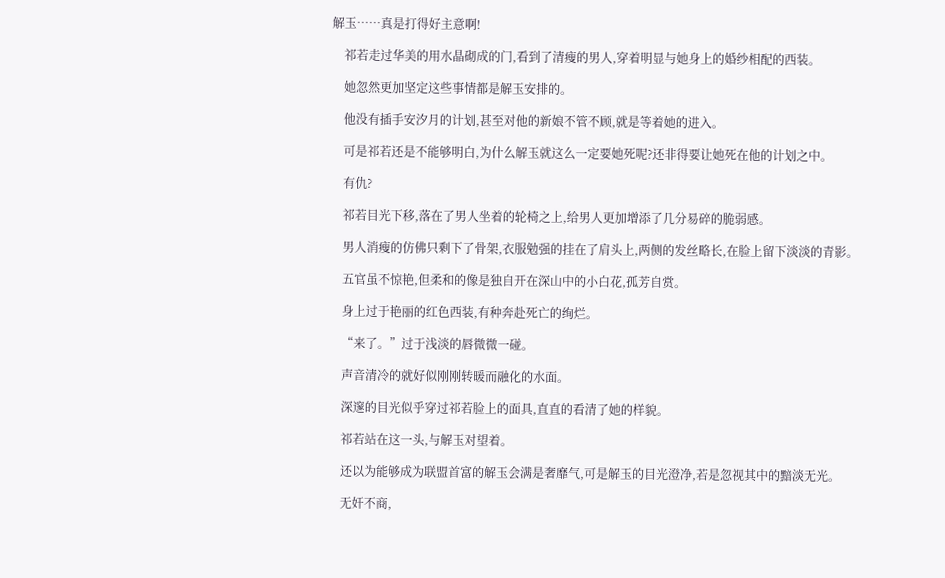解玉……真是打得好主意啊!

    祁若走过华美的用水晶砌成的门,看到了清瘦的男人,穿着明显与她身上的婚纱相配的西装。

    她忽然更加坚定这些事情都是解玉安排的。

    他没有插手安汐月的计划,甚至对他的新娘不管不顾,就是等着她的进入。

    可是祁若还是不能够明白,为什么解玉就这么一定要她死呢?还非得要让她死在他的计划之中。

    有仇?

    祁若目光下移,落在了男人坐着的轮椅之上,给男人更加增添了几分易碎的脆弱感。

    男人消瘦的仿佛只剩下了骨架,衣服勉强的挂在了肩头上,两侧的发丝略长,在脸上留下淡淡的青影。

    五官虽不惊艳,但柔和的像是独自开在深山中的小白花,孤芳自赏。

    身上过于艳丽的红色西装,有种奔赴死亡的绚烂。

    “来了。”过于浅淡的唇微微一碰。

    声音清冷的就好似刚刚转暖而融化的水面。

    深邃的目光似乎穿过祁若脸上的面具,直直的看清了她的样貌。

    祁若站在这一头,与解玉对望着。

    还以为能够成为联盟首富的解玉会满是奢靡气,可是解玉的目光澄净,若是忽视其中的黯淡无光。

    无奸不商,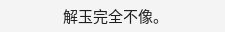解玉完全不像。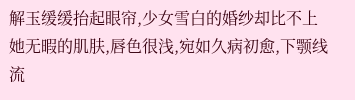解玉缓缓抬起眼帘,少女雪白的婚纱却比不上她无暇的肌肤,唇色很浅,宛如久病初愈,下颚线流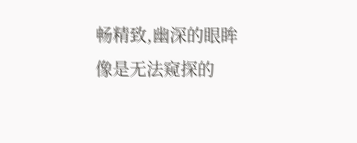畅精致,幽深的眼眸像是无法窥探的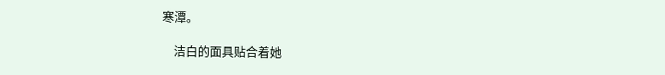寒潭。

    洁白的面具贴合着她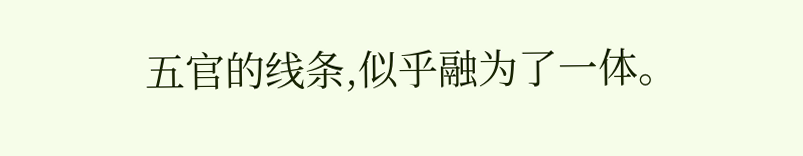五官的线条,似乎融为了一体。